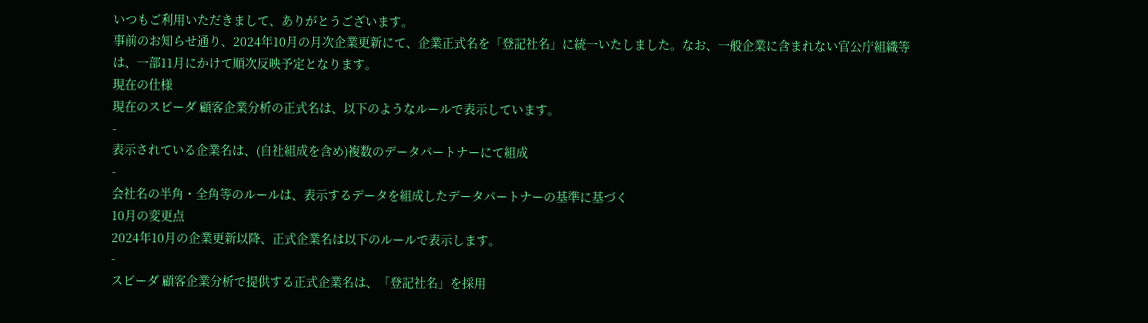いつもご利用いただきまして、ありがとうございます。
事前のお知らせ通り、2024年10月の月次企業更新にて、企業正式名を「登記社名」に統一いたしました。なお、一般企業に含まれない官公庁組織等は、一部11月にかけて順次反映予定となります。
現在の仕様
現在のスピーダ 顧客企業分析の正式名は、以下のようなルールで表示しています。
-
表示されている企業名は、(自社組成を含め)複数のデータパートナーにて組成
-
会社名の半角・全角等のルールは、表示するデータを組成したデータパートナーの基準に基づく
10月の変更点
2024年10月の企業更新以降、正式企業名は以下のルールで表示します。
-
スピーダ 顧客企業分析で提供する正式企業名は、「登記社名」を採用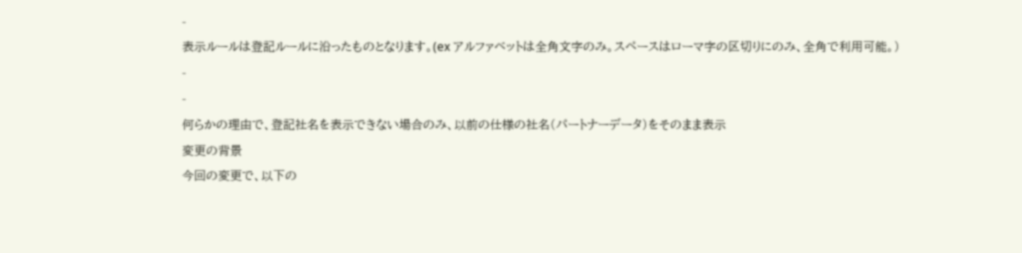-
表示ルールは登記ルールに沿ったものとなります。(ex アルファベットは全角文字のみ。スペースはローマ字の区切りにのみ、全角で利用可能。)
-
-
何らかの理由で、登記社名を表示できない場合のみ、以前の仕様の社名(パートナーデータ)をそのまま表示
変更の背景
今回の変更で、以下の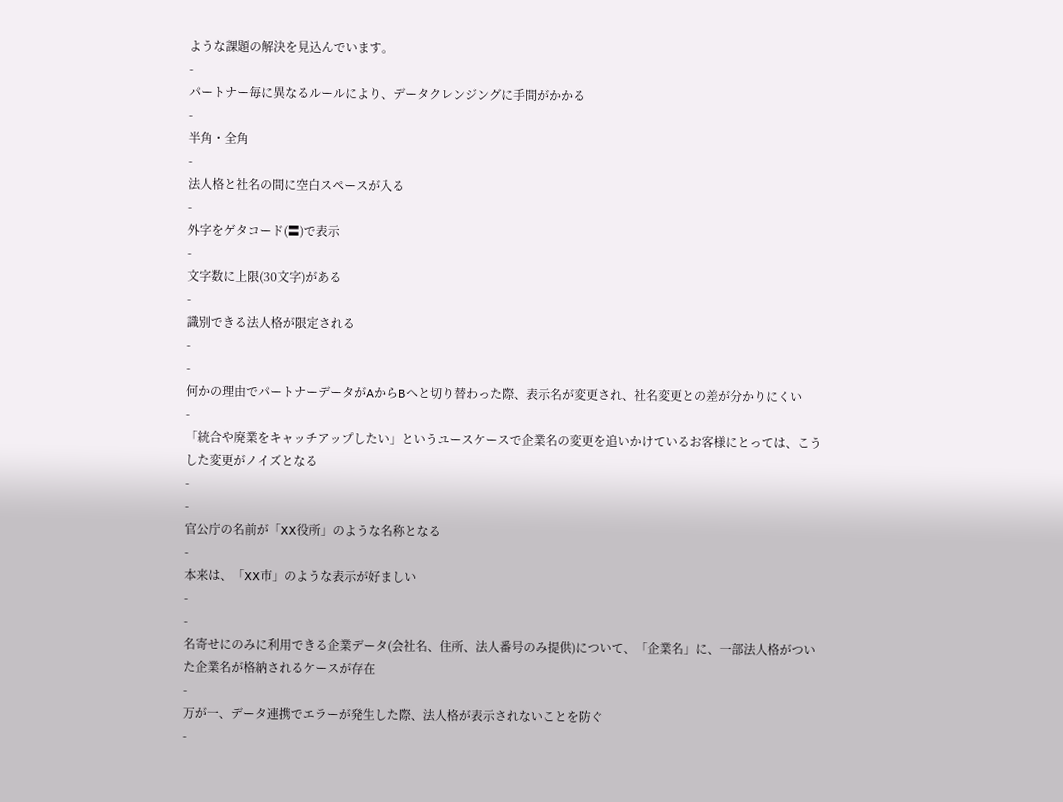ような課題の解決を見込んでいます。
-
パートナー毎に異なるルールにより、データクレンジングに手間がかかる
-
半角・全角
-
法人格と社名の間に空白スペースが入る
-
外字をゲタコード(〓)で表示
-
文字数に上限(30文字)がある
-
識別できる法人格が限定される
-
-
何かの理由でパートナーデータがAからBへと切り替わった際、表示名が変更され、社名変更との差が分かりにくい
-
「統合や廃業をキャッチアップしたい」というユースケースで企業名の変更を追いかけているお客様にとっては、こうした変更がノイズとなる
-
-
官公庁の名前が「XX役所」のような名称となる
-
本来は、「XX市」のような表示が好ましい
-
-
名寄せにのみに利用できる企業データ(会社名、住所、法人番号のみ提供)について、「企業名」に、一部法人格がついた企業名が格納されるケースが存在
-
万が一、データ連携でエラーが発生した際、法人格が表示されないことを防ぐ
-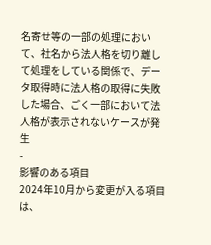名寄せ等の一部の処理において、社名から法人格を切り離して処理をしている関係で、データ取得時に法人格の取得に失敗した場合、ごく一部において法人格が表示されないケースが発生
-
影響のある項目
2024年10月から変更が入る項目は、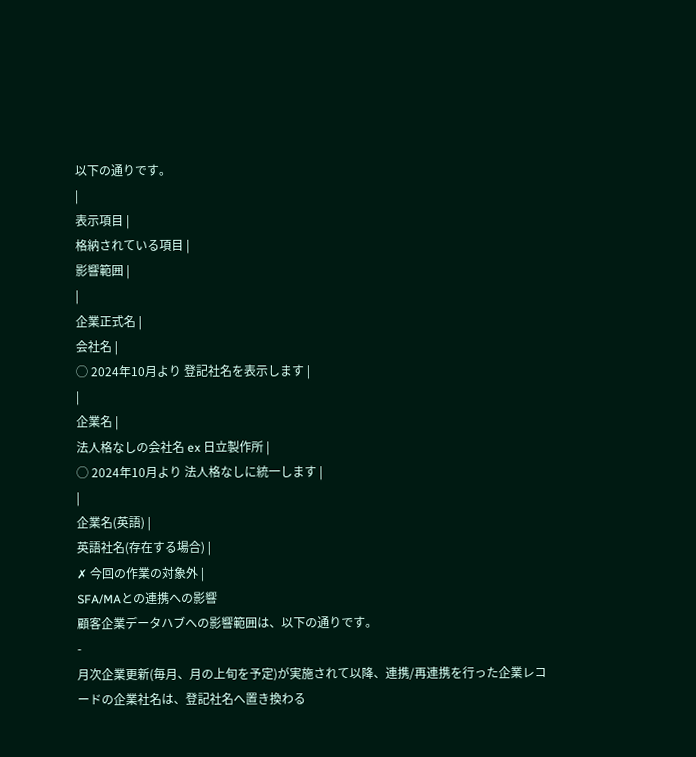以下の通りです。
|
表示項目 |
格納されている項目 |
影響範囲 |
|
企業正式名 |
会社名 |
◯ 2024年10月より 登記社名を表示します |
|
企業名 |
法人格なしの会社名 ex 日立製作所 |
◯ 2024年10月より 法人格なしに統一します |
|
企業名(英語) |
英語社名(存在する場合) |
✗ 今回の作業の対象外 |
SFA/MAとの連携への影響
顧客企業データハブへの影響範囲は、以下の通りです。
-
月次企業更新(毎月、月の上旬を予定)が実施されて以降、連携/再連携を行った企業レコードの企業社名は、登記社名へ置き換わる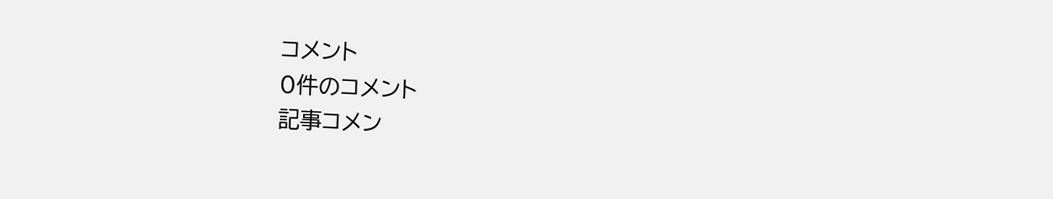コメント
0件のコメント
記事コメン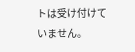トは受け付けていません。